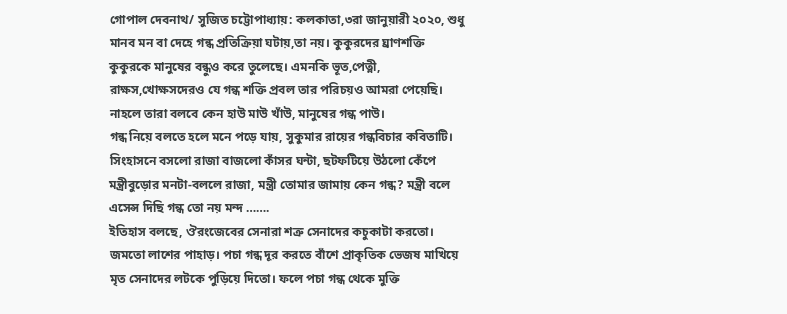গোপাল দেবনাথ/ সুজিত চট্টোপাধ্যায়: কলকাতা,৩রা জানুয়ারী ২০২০, শুধু মানব মন বা দেহে গন্ধ প্রতিক্রিয়া ঘটায়,তা নয়। কুকুরদের ঘ্রাণশক্তি কুকুরকে মানুষের বন্ধুও করে তুলেছে। এমনকি ভূত,পেত্নী, রাক্ষস,খোক্ষসদেরও যে গন্ধ শক্তি প্রবল তার পরিচয়ও আমরা পেয়েছি। নাহলে তারা বলবে কেন হাউ মাউ খাঁউ, মানুষের গন্ধ পাউ।
গন্ধ নিয়ে বলতে হলে মনে পড়ে যায়, সুকুমার রায়ের গন্ধবিচার কবিতাটি। সিংহাসনে বসলো রাজা বাজলো কাঁসর ঘন্টা, ছটফটিয়ে উঠলো কেঁপে মন্ত্রীবুড়োর মনটা-বললে রাজা, মন্ত্রী তোমার জামায় কেন গন্ধ? মন্ত্রী বলে এসেন্স দিছি গন্ধ তো নয় মন্দ …….
ইতিহাস বলছে, ঔরংজেবের সেনারা শত্রু সেনাদের কচুকাটা করতো।
জমতো লাশের পাহাড়। পচা গন্ধ দূর করতে বাঁশে প্রাকৃতিক ভেজষ মাখিয়ে মৃত সেনাদের লটকে পুড়িয়ে দিতো। ফলে পচা গন্ধ থেকে মুক্তি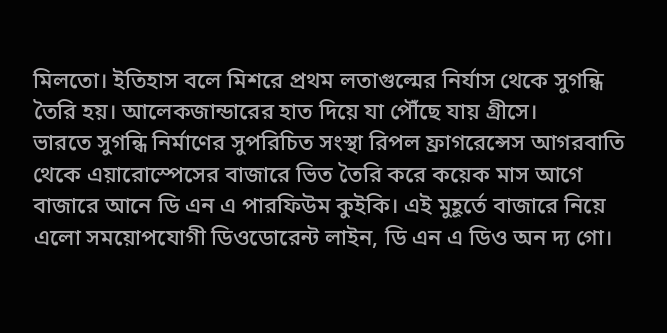মিলতো। ইতিহাস বলে মিশরে প্রথম লতাগুল্মের নির্যাস থেকে সুগন্ধি তৈরি হয়। আলেকজান্ডারের হাত দিয়ে যা পৌঁছে যায় গ্রীসে।
ভারতে সুগন্ধি নির্মাণের সুপরিচিত সংস্থা রিপল ফ্রাগরেন্সেস আগরবাতি থেকে এয়ারোস্পেসের বাজারে ভিত তৈরি করে কয়েক মাস আগে বাজারে আনে ডি এন এ পারফিউম কুইকি। এই মুহূর্তে বাজারে নিয়ে এলো সময়োপযোগী ডিওডোরেন্ট লাইন, ডি এন এ ডিও অন দ্য গো।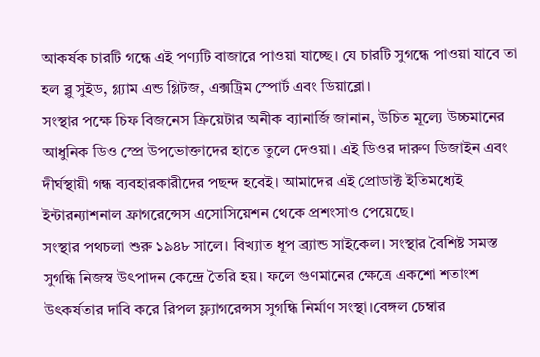আকর্ষক চারটি গন্ধে এই পণ্যটি বাজারে পাওয়া যাচ্ছে। যে চারটি সুগন্ধে পাওয়া যাবে তা হল ব্লু সুইড, গ্ল্যাম এন্ড গ্লিটজ, এক্সট্রিম স্পোর্ট এবং ডিয়াব্লো।
সংস্থার পক্ষে চিফ বিজনেস ক্রিয়েটার অনীক ব্যানার্জি জানান, উচিত মূল্যে উচ্চমানের আধুনিক ডিও স্প্রে উপভোক্তাদের হাতে তুলে দেওয়া। এই ডিওর দারুণ ডিজাইন এবং দীর্ঘস্থায়ী গন্ধ ব্যবহারকারীদের পছন্দ হবেই। আমাদের এই প্রোডাক্ট ইতিমধ্যেই ইন্টারন্যাশনাল ফ্রাগরেন্সেস এসোসিয়েশন থেকে প্রশংসাও পেয়েছে।
সংস্থার পথচলা শুরু ১৯৪৮ সালে। বিখ্যাত ধূপ ব্র্যান্ড সাইকেল। সংস্থার বৈশিষ্ট সমস্ত সুগন্ধি নিজস্ব উৎপাদন কেন্দ্রে তৈরি হয়। ফলে গুণমানের ক্ষেত্রে একশো শতাংশ উৎকর্ষতার দাবি করে রিপল ফ্ল্যাগরেন্সস সুগন্ধি নির্মাণ সংস্থা।বেঙ্গল চেম্বার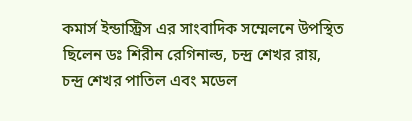কমার্স ইন্ডাস্ট্রিস এর সাংবাদিক সম্মেলনে উপস্থিত ছিলেন ডঃ শিরীন রেগিনাল্ড, চন্দ্র শেখর রায়, চন্দ্র শেখর পাতিল এবং মডেল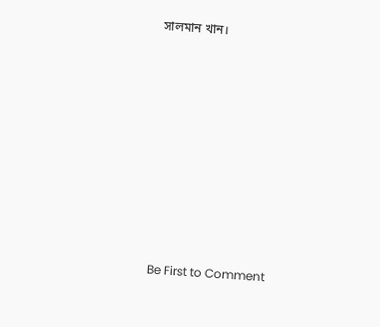সালমান খান।
















Be First to Comment